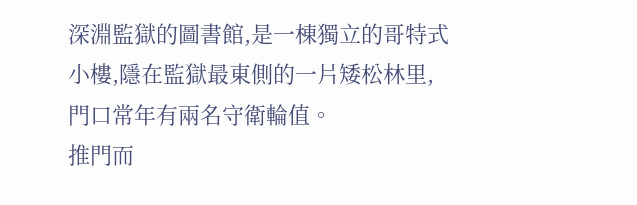深淵監獄的圖書館,是一棟獨立的哥特式小樓,隱在監獄最東側的一片矮松林里,門口常年有兩名守衛輪值。
推門而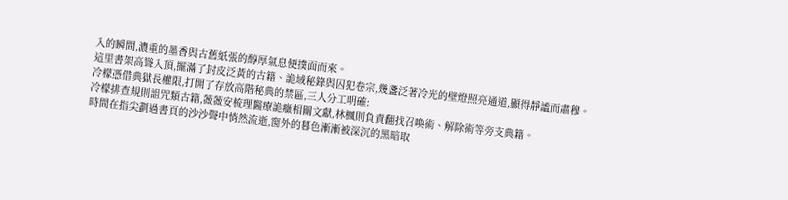入的瞬間,濃重的墨香與古舊紙張的醇厚氣息便撲面而來。
這里書架高聳入頂,擺滿了封皮泛黃的古籍、詭域秘錄與囚犯卷宗,幾盞泛著冷光的壁燈照亮通道,顯得靜謐而肅穆。
冷檬憑借典獄長權限,打開了存放高階秘典的禁區,三人分工明確:
冷檬排查規則詛咒類古籍,薇薇安梳理醫療詭癥相關文獻,林楓則負責翻找召喚術、解除術等旁支典籍。
時間在指尖劃過書頁的沙沙聲中悄然流逝,窗外的暮色漸漸被深沉的黑暗取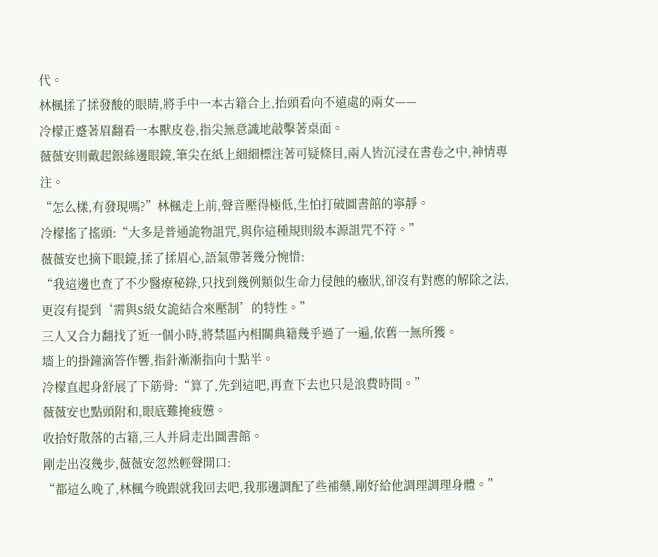代。
林楓揉了揉發酸的眼睛,將手中一本古籍合上,抬頭看向不遠處的兩女——
冷檬正蹙著眉翻看一本獸皮卷,指尖無意識地敲擊著桌面。
薇薇安則戴起銀絲邊眼鏡,筆尖在紙上細細標注著可疑條目,兩人皆沉浸在書卷之中,神情專注。
“怎么樣,有發現嗎?”林楓走上前,聲音壓得極低,生怕打破圖書館的寧靜。
冷檬搖了搖頭:“大多是普通詭物詛咒,與你這種規則級本源詛咒不符。”
薇薇安也摘下眼鏡,揉了揉眉心,語氣帶著幾分惋惜:
“我這邊也查了不少醫療秘錄,只找到幾例類似生命力侵蝕的癥狀,卻沒有對應的解除之法,更沒有提到‘需與S級女詭結合來壓制’的特性。”
三人又合力翻找了近一個小時,將禁區內相關典籍幾乎過了一遍,依舊一無所獲。
墻上的掛鐘滴答作響,指針漸漸指向十點半。
冷檬直起身舒展了下筋骨:“算了,先到這吧,再查下去也只是浪費時間。”
薇薇安也點頭附和,眼底難掩疲憊。
收拾好散落的古籍,三人并肩走出圖書館。
剛走出沒幾步,薇薇安忽然輕聲開口:
“都這么晚了,林楓今晚跟就我回去吧,我那邊調配了些補藥,剛好給他調理調理身體。”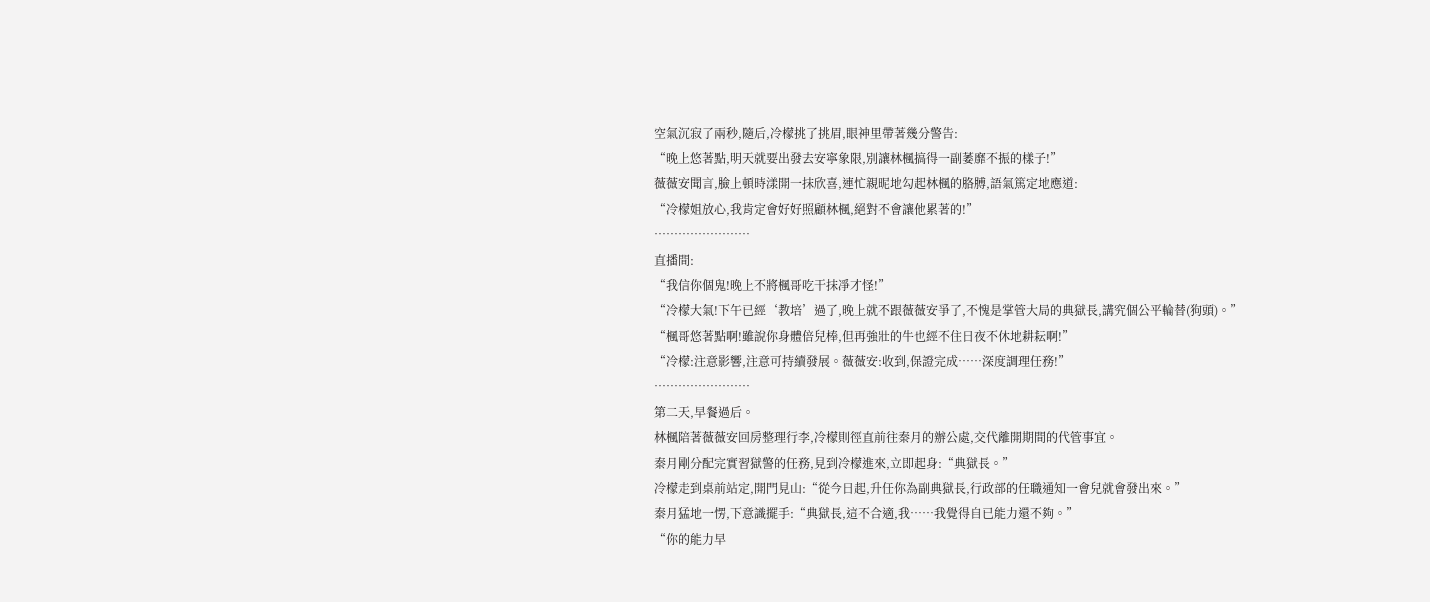空氣沉寂了兩秒,隨后,冷檬挑了挑眉,眼神里帶著幾分警告:
“晚上悠著點,明天就要出發去安寧象限,別讓林楓搞得一副萎靡不振的樣子!”
薇薇安聞言,臉上頓時漾開一抹欣喜,連忙親昵地勾起林楓的胳膊,語氣篤定地應道:
“冷檬姐放心,我肯定會好好照顧林楓,絕對不會讓他累著的!”
……………………
直播間:
“我信你個鬼!晚上不將楓哥吃干抹凈才怪!”
“冷檬大氣!下午已經‘教培’過了,晚上就不跟薇薇安爭了,不愧是掌管大局的典獄長,講究個公平輪替(狗頭)。”
“楓哥悠著點啊!雖說你身體倍兒棒,但再強壯的牛也經不住日夜不休地耕耘啊!”
“冷檬:注意影響,注意可持續發展。薇薇安:收到,保證完成……深度調理任務!”
……………………
第二天,早餐過后。
林楓陪著薇薇安回房整理行李,冷檬則徑直前往秦月的辦公處,交代離開期間的代管事宜。
秦月剛分配完實習獄警的任務,見到冷檬進來,立即起身:“典獄長。”
冷檬走到桌前站定,開門見山:“從今日起,升任你為副典獄長,行政部的任職通知一會兒就會發出來。”
秦月猛地一愣,下意識擺手:“典獄長,這不合適,我……我覺得自已能力還不夠。”
“你的能力早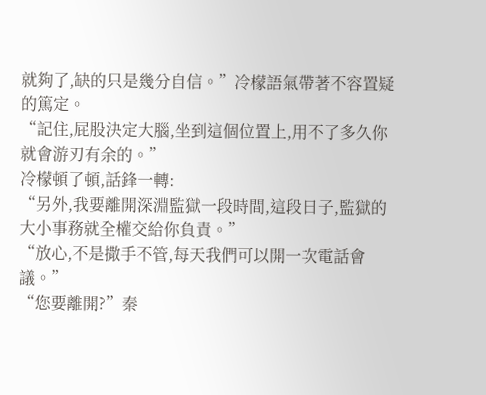就夠了,缺的只是幾分自信。”冷檬語氣帶著不容置疑的篤定。
“記住,屁股決定大腦,坐到這個位置上,用不了多久你就會游刃有余的。”
冷檬頓了頓,話鋒一轉:
“另外,我要離開深淵監獄一段時間,這段日子,監獄的大小事務就全權交給你負責。”
“放心,不是撒手不管,每天我們可以開一次電話會議。”
“您要離開?”秦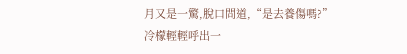月又是一驚,脫口問道,“是去養傷嗎?”
冷檬輕輕呼出一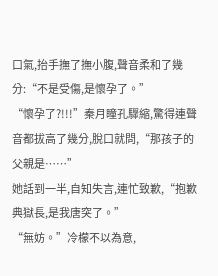口氣,抬手撫了撫小腹,聲音柔和了幾分:“不是受傷,是懷孕了。”
“懷孕了?!!!”秦月瞳孔驟縮,驚得連聲音都拔高了幾分,脫口就問,“那孩子的父親是……”
她話到一半,自知失言,連忙致歉,“抱歉典獄長,是我唐突了。”
“無妨。”冷檬不以為意,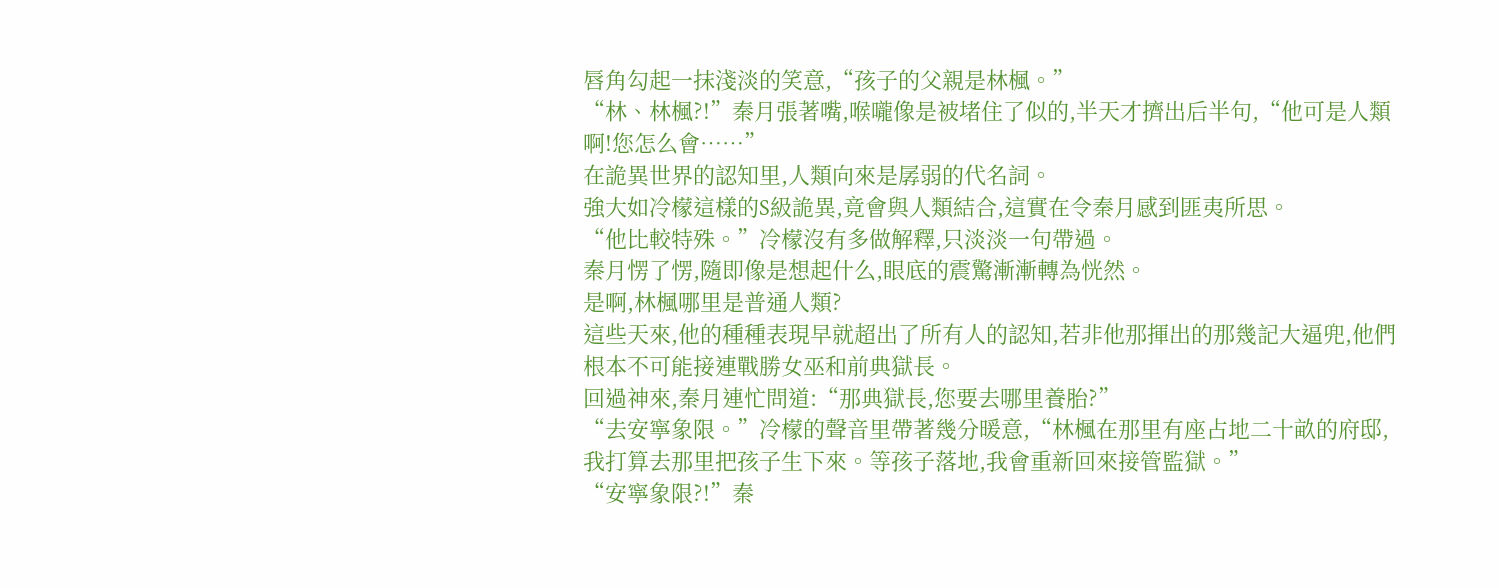唇角勾起一抹淺淡的笑意,“孩子的父親是林楓。”
“林、林楓?!”秦月張著嘴,喉嚨像是被堵住了似的,半天才擠出后半句,“他可是人類啊!您怎么會……”
在詭異世界的認知里,人類向來是孱弱的代名詞。
強大如冷檬這樣的S級詭異,竟會與人類結合,這實在令秦月感到匪夷所思。
“他比較特殊。”冷檬沒有多做解釋,只淡淡一句帶過。
秦月愣了愣,隨即像是想起什么,眼底的震驚漸漸轉為恍然。
是啊,林楓哪里是普通人類?
這些天來,他的種種表現早就超出了所有人的認知,若非他那揮出的那幾記大逼兜,他們根本不可能接連戰勝女巫和前典獄長。
回過神來,秦月連忙問道:“那典獄長,您要去哪里養胎?”
“去安寧象限。”冷檬的聲音里帶著幾分暖意,“林楓在那里有座占地二十畝的府邸,我打算去那里把孩子生下來。等孩子落地,我會重新回來接管監獄。”
“安寧象限?!”秦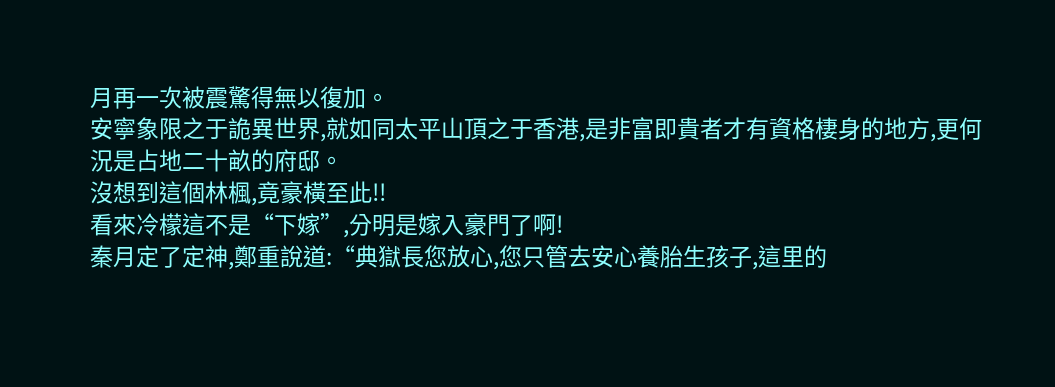月再一次被震驚得無以復加。
安寧象限之于詭異世界,就如同太平山頂之于香港,是非富即貴者才有資格棲身的地方,更何況是占地二十畝的府邸。
沒想到這個林楓,竟豪橫至此!!
看來冷檬這不是“下嫁”,分明是嫁入豪門了啊!
秦月定了定神,鄭重說道:“典獄長您放心,您只管去安心養胎生孩子,這里的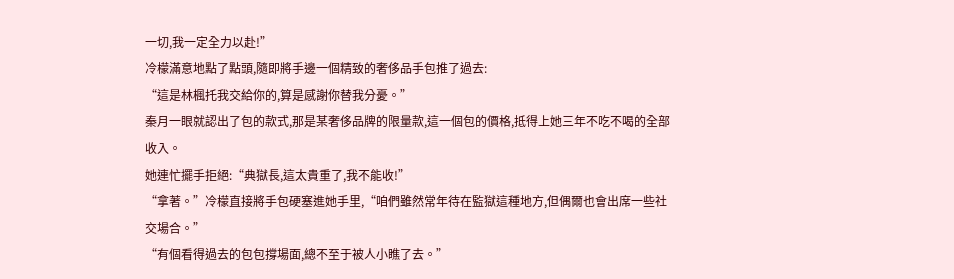一切,我一定全力以赴!”
冷檬滿意地點了點頭,隨即將手邊一個精致的奢侈品手包推了過去:
“這是林楓托我交給你的,算是感謝你替我分憂。”
秦月一眼就認出了包的款式,那是某奢侈品牌的限量款,這一個包的價格,抵得上她三年不吃不喝的全部收入。
她連忙擺手拒絕:“典獄長,這太貴重了,我不能收!”
“拿著。”冷檬直接將手包硬塞進她手里,“咱們雖然常年待在監獄這種地方,但偶爾也會出席一些社交場合。”
“有個看得過去的包包撐場面,總不至于被人小瞧了去。”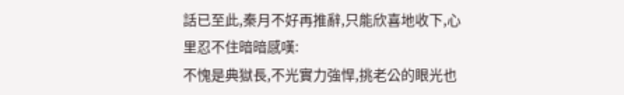話已至此,秦月不好再推辭,只能欣喜地收下,心里忍不住暗暗感嘆:
不愧是典獄長,不光實力強悍,挑老公的眼光也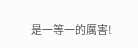是一等一的厲害!